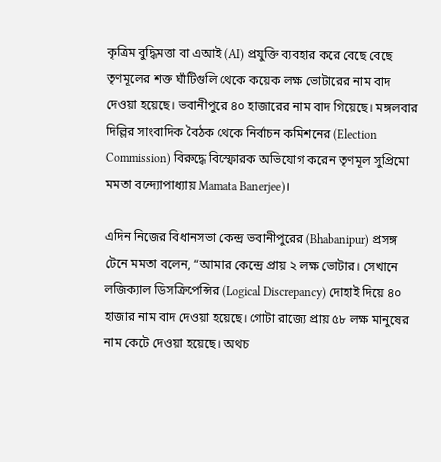কৃত্রিম বুদ্ধিমত্তা বা এআই (AI) প্রযুক্তি ব্যবহার করে বেছে বেছে তৃণমূলের শক্ত ঘাঁটিগুলি থেকে কয়েক লক্ষ ভোটারের নাম বাদ দেওয়া হয়েছে। ভবানীপুরে ৪০ হাজারের নাম বাদ গিয়েছে। মঙ্গলবার দিল্লির সাংবাদিক বৈঠক থেকে নির্বাচন কমিশনের (Election Commission) বিরুদ্ধে বিস্ফোরক অভিযোগ করেন তৃণমূল সুপ্রিমো মমতা বন্দ্যোপাধ্যায় Mamata Banerjee)।

এদিন নিজের বিধানসভা কেন্দ্র ভবানীপুরের (Bhabanipur) প্রসঙ্গ টেনে মমতা বলেন, “আমার কেন্দ্রে প্রায় ২ লক্ষ ভোটার। সেখানে লজিক্যাল ডিসক্রিপেন্সির (Logical Discrepancy) দোহাই দিয়ে ৪০ হাজার নাম বাদ দেওয়া হয়েছে। গোটা রাজ্যে প্রায় ৫৮ লক্ষ মানুষের নাম কেটে দেওয়া হয়েছে। অথচ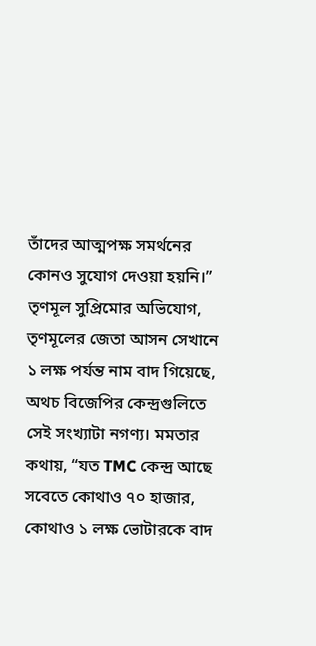তাঁদের আত্মপক্ষ সমর্থনের কোনও সুযোগ দেওয়া হয়নি।” তৃণমূল সুপ্রিমোর অভিযোগ, তৃণমূলের জেতা আসন সেখানে ১ লক্ষ পর্যন্ত নাম বাদ গিয়েছে, অথচ বিজেপির কেন্দ্রগুলিতে সেই সংখ্যাটা নগণ্য। মমতার কথায়, “যত TMC কেন্দ্র আছে সবেতে কোথাও ৭০ হাজার, কোথাও ১ লক্ষ ভোটারকে বাদ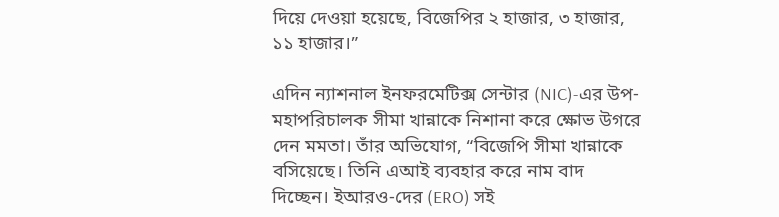দিয়ে দেওয়া হয়েছে, বিজেপির ২ হাজার, ৩ হাজার, ১১ হাজার।”

এদিন ন্যাশনাল ইনফরমেটিক্স সেন্টার (NIC)-এর উপ-মহাপরিচালক সীমা খান্নাকে নিশানা করে ক্ষোভ উগরে দেন মমতা। তাঁর অভিযোগ, “বিজেপি সীমা খান্নাকে বসিয়েছে। তিনি এআই ব্যবহার করে নাম বাদ দিচ্ছেন। ইআরও-দের (ERO) সই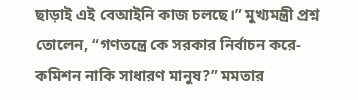ছাড়াই এই বেআইনি কাজ চলছে।” মুখ্যমন্ত্রী প্রশ্ন তোলেন, “গণতন্ত্রে কে সরকার নির্বাচন করে- কমিশন নাকি সাধারণ মানুষ?” মমতার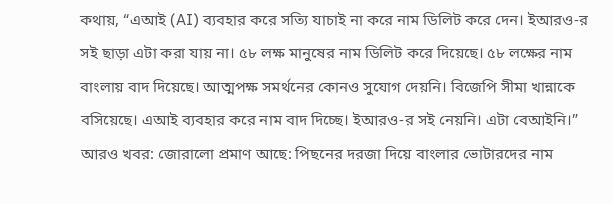কথায়, “এআই (AI) ব্যবহার করে সত্যি যাচাই না করে নাম ডিলিট করে দেন। ইআরও-র সই ছাড়া এটা করা যায় না। ৫৮ লক্ষ মানুষের নাম ডিলিট করে দিয়েছে। ৫৮ লক্ষের নাম বাংলায় বাদ দিয়েছে। আত্মপক্ষ সমর্থনের কোনও সুযোগ দেয়নি। বিজেপি সীমা খান্নাকে বসিয়েছে। এআই ব্যবহার করে নাম বাদ দিচ্ছে। ইআরও-র সই নেয়নি। এটা বেআইনি।”
আরও খবর: জোরালো প্রমাণ আছে: পিছনের দরজা দিয়ে বাংলার ভোটারদের নাম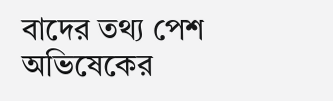বাদের তথ্য পেশ অভিষেকের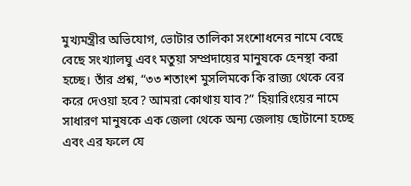মুখ্যমন্ত্রীর অভিযোগ, ভোটার তালিকা সংশোধনের নামে বেছে বেছে সংখ্যালঘু এবং মতুয়া সম্প্রদায়ের মানুষকে হেনস্থা করা হচ্ছে। তাঁর প্রশ্ন, “৩৩ শতাংশ মুসলিমকে কি রাজ্য থেকে বের করে দেওয়া হবে? আমরা কোথায় যাব?” হিয়ারিংয়ের নামে সাধারণ মানুষকে এক জেলা থেকে অন্য জেলায় ছোটানো হচ্ছে এবং এর ফলে যে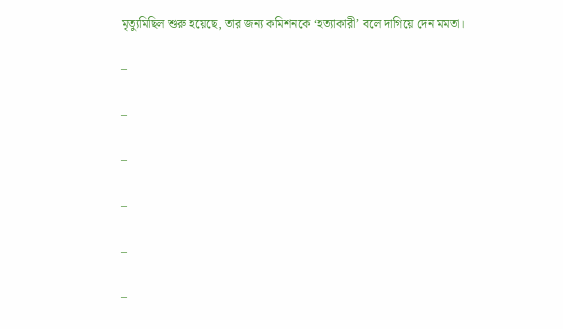মৃত্যুমিছিল শুরু হয়েছে, তার জন্য কমিশনকে ‘হত্যাকারী’ বলে দাগিয়ে দেন মমতা।

–

–

–

–

–

–